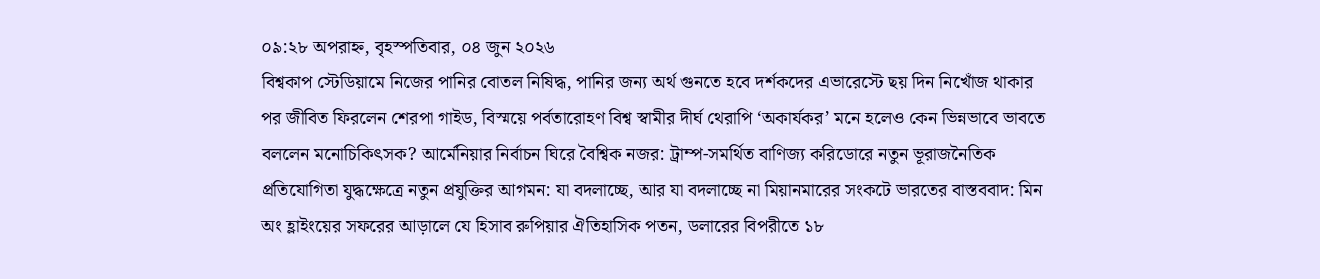০৯:২৮ অপরাহ্ন, বৃহস্পতিবার, ০৪ জুন ২০২৬
বিশ্বকাপ স্টেডিয়ামে নিজের পানির বোতল নিষিদ্ধ, পানির জন্য অর্থ গুনতে হবে দর্শকদের এভারেস্টে ছয় দিন নিখোঁজ থাকার পর জীবিত ফিরলেন শেরপা গাইড, বিস্ময়ে পর্বতারোহণ বিশ্ব স্বামীর দীর্ঘ থেরাপি ‘অকার্যকর’ মনে হলেও কেন ভিন্নভাবে ভাবতে বললেন মনোচিকিৎসক? আর্মেনিয়ার নির্বাচন ঘিরে বৈশ্বিক নজর: ট্রাম্প-সমর্থিত বাণিজ্য করিডোরে নতুন ভূরাজনৈতিক প্রতিযোগিতা যুদ্ধক্ষেত্রে নতুন প্রযুক্তির আগমন: যা বদলাচ্ছে, আর যা বদলাচ্ছে না মিয়ানমারের সংকটে ভারতের বাস্তববাদ: মিন অং হ্লাইংয়ের সফরের আড়ালে যে হিসাব রুপিয়ার ঐতিহাসিক পতন, ডলারের বিপরীতে ১৮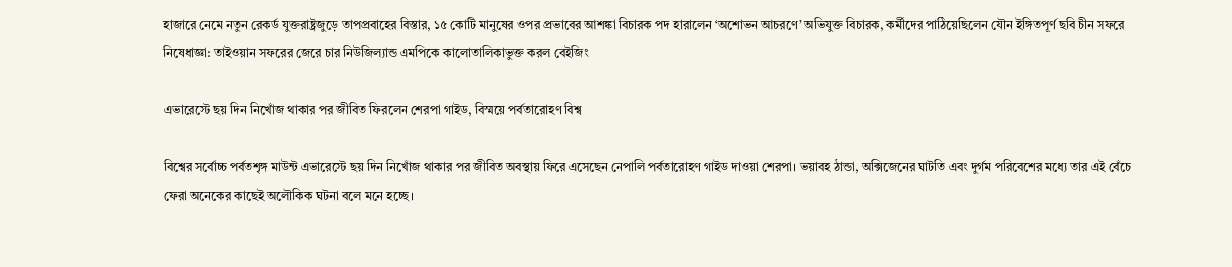হাজারে নেমে নতুন রেকর্ড যুক্তরাষ্ট্রজুড়ে তাপপ্রবাহের বিস্তার, ১৫ কোটি মানুষের ওপর প্রভাবের আশঙ্কা বিচারক পদ হারালেন ‘অশোভন আচরণে’ অভিযুক্ত বিচারক, কর্মীদের পাঠিয়েছিলেন যৌন ইঙ্গিতপূর্ণ ছবি চীন সফরে নিষেধাজ্ঞা: তাইওয়ান সফরের জেরে চার নিউজিল্যান্ড এমপিকে কালোতালিকাভুক্ত করল বেইজিং

এভারেস্টে ছয় দিন নিখোঁজ থাকার পর জীবিত ফিরলেন শেরপা গাইড, বিস্ময়ে পর্বতারোহণ বিশ্ব

বিশ্বের সর্বোচ্চ পর্বতশৃঙ্গ মাউন্ট এভারেস্টে ছয় দিন নিখোঁজ থাকার পর জীবিত অবস্থায় ফিরে এসেছেন নেপালি পর্বতারোহণ গাইড দাওয়া শেরপা। ভয়াবহ ঠান্ডা, অক্সিজেনের ঘাটতি এবং দুর্গম পরিবেশের মধ্যে তার এই বেঁচে ফেরা অনেকের কাছেই অলৌকিক ঘটনা বলে মনে হচ্ছে।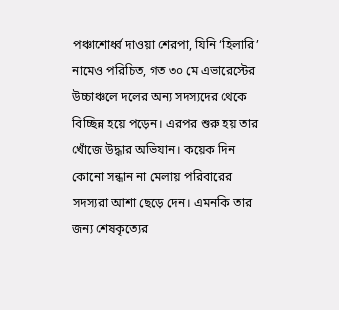পঞ্চাশোর্ধ্ব দাওয়া শেরপা, যিনি ‘হিলারি’ নামেও পরিচিত, গত ৩০ মে এভারেস্টের উচ্চাঞ্চলে দলের অন্য সদস্যদের থেকে বিচ্ছিন্ন হয়ে পড়েন। এরপর শুরু হয় তার খোঁজে উদ্ধার অভিযান। কয়েক দিন কোনো সন্ধান না মেলায় পরিবারের সদস্যরা আশা ছেড়ে দেন। এমনকি তার জন্য শেষকৃত্যের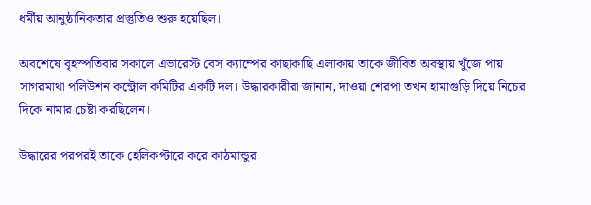ধর্মীয় আনুষ্ঠানিকতার প্রস্তুতিও শুরু হয়েছিল।

অবশেষে বৃহস্পতিবার সকালে এভারেস্ট বেস ক্যাম্পের কাছাকাছি এলাকায় তাকে জীবিত অবস্থায় খুঁজে পায় সাগরমাথা পলিউশন কন্ট্রোল কমিটির একটি দল। উদ্ধারকারীরা জানান, দাওয়া শেরপা তখন হামাগুড়ি দিয়ে নিচের দিকে নামার চেষ্টা করছিলেন।

উদ্ধারের পরপরই তাকে হেলিকপ্টারে করে কাঠমান্ডুর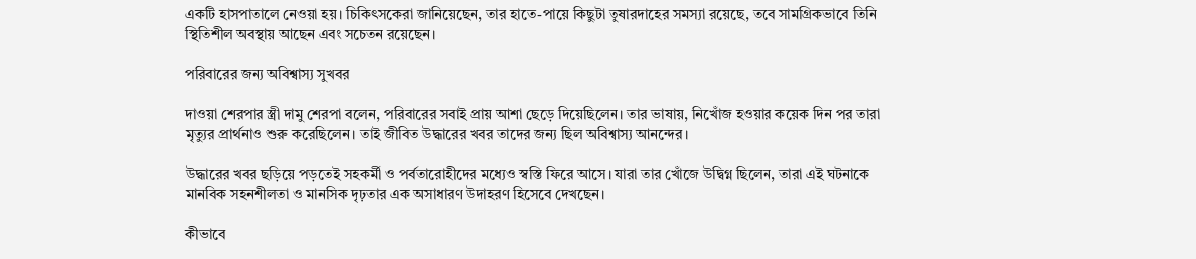একটি হাসপাতালে নেওয়া হয়। চিকিৎসকেরা জানিয়েছেন, তার হাতে-পায়ে কিছুটা তুষারদাহের সমস্যা রয়েছে, তবে সামগ্রিকভাবে তিনি স্থিতিশীল অবস্থায় আছেন এবং সচেতন রয়েছেন।

পরিবারের জন্য অবিশ্বাস্য সুখবর

দাওয়া শেরপার স্ত্রী দামু শেরপা বলেন, পরিবারের সবাই প্রায় আশা ছেড়ে দিয়েছিলেন। তার ভাষায়, নিখোঁজ হওয়ার কয়েক দিন পর তারা মৃত্যুর প্রার্থনাও শুরু করেছিলেন। তাই জীবিত উদ্ধারের খবর তাদের জন্য ছিল অবিশ্বাস্য আনন্দের।

উদ্ধারের খবর ছড়িয়ে পড়তেই সহকর্মী ও পর্বতারোহীদের মধ্যেও স্বস্তি ফিরে আসে। যারা তার খোঁজে উদ্বিগ্ন ছিলেন, তারা এই ঘটনাকে মানবিক সহনশীলতা ও মানসিক দৃঢ়তার এক অসাধারণ উদাহরণ হিসেবে দেখছেন।

কীভাবে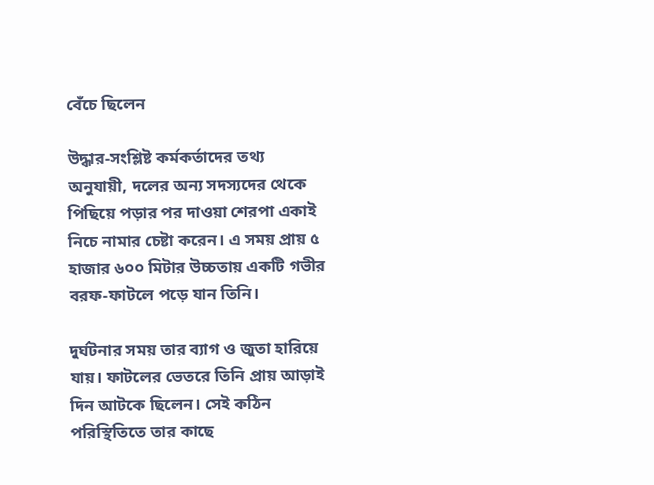বেঁচে ছিলেন

উদ্ধার-সংশ্লিষ্ট কর্মকর্তাদের তথ্য অনুযায়ী, দলের অন্য সদস্যদের থেকে পিছিয়ে পড়ার পর দাওয়া শেরপা একাই নিচে নামার চেষ্টা করেন। এ সময় প্রায় ৫ হাজার ৬০০ মিটার উচ্চতায় একটি গভীর বরফ-ফাটলে পড়ে যান তিনি।

দুর্ঘটনার সময় তার ব্যাগ ও জুতা হারিয়ে যায়। ফাটলের ভেতরে তিনি প্রায় আড়াই দিন আটকে ছিলেন। সেই কঠিন পরিস্থিতিতে তার কাছে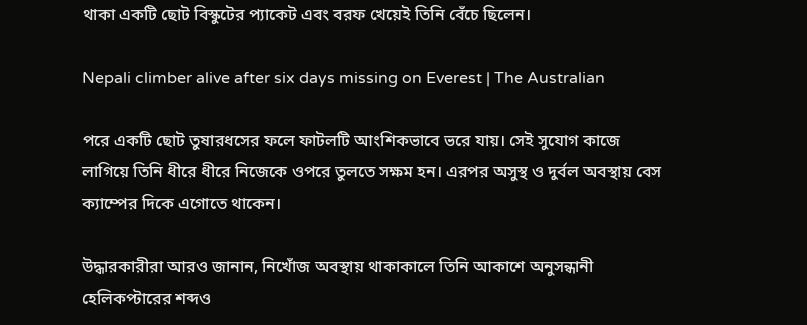থাকা একটি ছোট বিস্কুটের প্যাকেট এবং বরফ খেয়েই তিনি বেঁচে ছিলেন।

Nepali climber alive after six days missing on Everest | The Australian

পরে একটি ছোট তুষারধসের ফলে ফাটলটি আংশিকভাবে ভরে যায়। সেই সুযোগ কাজে লাগিয়ে তিনি ধীরে ধীরে নিজেকে ওপরে তুলতে সক্ষম হন। এরপর অসুস্থ ও দুর্বল অবস্থায় বেস ক্যাম্পের দিকে এগোতে থাকেন।

উদ্ধারকারীরা আরও জানান, নিখোঁজ অবস্থায় থাকাকালে তিনি আকাশে অনুসন্ধানী হেলিকপ্টারের শব্দও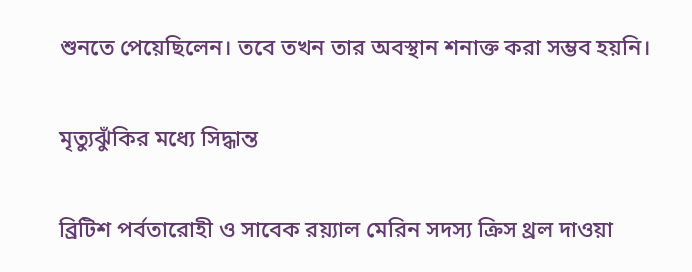শুনতে পেয়েছিলেন। তবে তখন তার অবস্থান শনাক্ত করা সম্ভব হয়নি।

মৃত্যুঝুঁকির মধ্যে সিদ্ধান্ত

ব্রিটিশ পর্বতারোহী ও সাবেক রয়্যাল মেরিন সদস্য ক্রিস থ্রল দাওয়া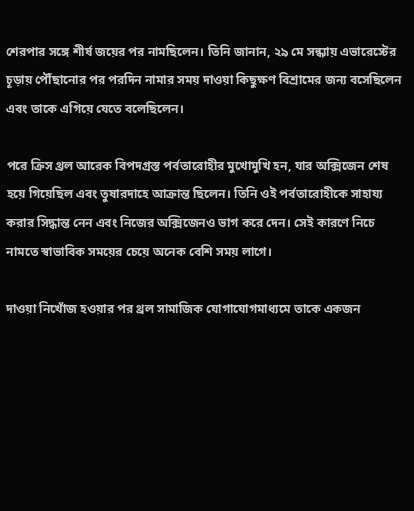শেরপার সঙ্গে শীর্ষ জয়ের পর নামছিলেন। তিনি জানান, ২৯ মে সন্ধ্যায় এভারেস্টের চূড়ায় পৌঁছানোর পর পরদিন নামার সময় দাওয়া কিছুক্ষণ বিশ্রামের জন্য বসেছিলেন এবং তাকে এগিয়ে যেতে বলেছিলেন।

পরে ক্রিস থ্রল আরেক বিপদগ্রস্ত পর্বতারোহীর মুখোমুখি হন, যার অক্সিজেন শেষ হয়ে গিয়েছিল এবং তুষারদাহে আক্রান্ত ছিলেন। তিনি ওই পর্বতারোহীকে সাহায্য করার সিদ্ধান্ত নেন এবং নিজের অক্সিজেনও ভাগ করে দেন। সেই কারণে নিচে নামতে স্বাভাবিক সময়ের চেয়ে অনেক বেশি সময় লাগে।

দাওয়া নিখোঁজ হওয়ার পর থ্রল সামাজিক যোগাযোগমাধ্যমে তাকে একজন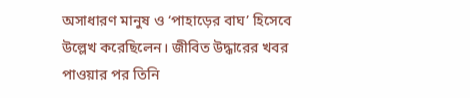অসাধারণ মানুষ ও ‘পাহাড়ের বাঘ’ হিসেবে উল্লেখ করেছিলেন। জীবিত উদ্ধারের খবর পাওয়ার পর তিনি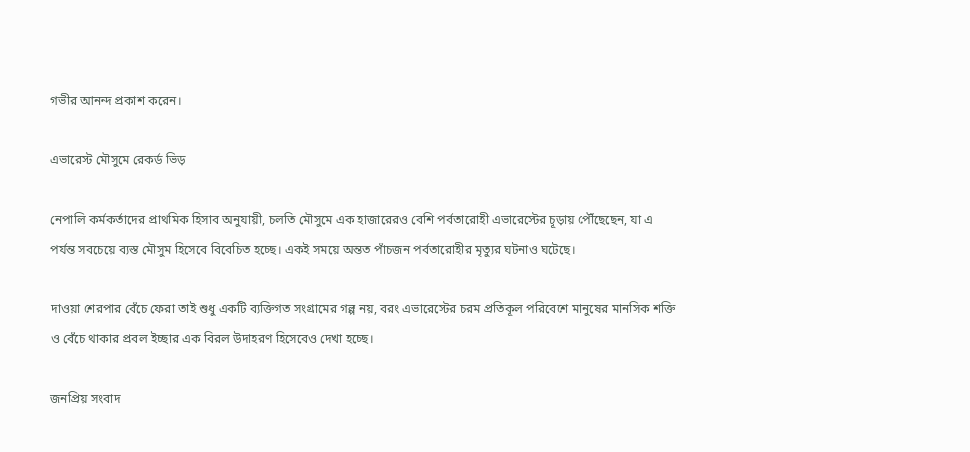গভীর আনন্দ প্রকাশ করেন।

এভারেস্ট মৌসুমে রেকর্ড ভিড়

নেপালি কর্মকর্তাদের প্রাথমিক হিসাব অনুযায়ী, চলতি মৌসুমে এক হাজারেরও বেশি পর্বতারোহী এভারেস্টের চূড়ায় পৌঁছেছেন, যা এ পর্যন্ত সবচেয়ে ব্যস্ত মৌসুম হিসেবে বিবেচিত হচ্ছে। একই সময়ে অন্তত পাঁচজন পর্বতারোহীর মৃত্যুর ঘটনাও ঘটেছে।

দাওয়া শেরপার বেঁচে ফেরা তাই শুধু একটি ব্যক্তিগত সংগ্রামের গল্প নয়, বরং এভারেস্টের চরম প্রতিকূল পরিবেশে মানুষের মানসিক শক্তি ও বেঁচে থাকার প্রবল ইচ্ছার এক বিরল উদাহরণ হিসেবেও দেখা হচ্ছে।

জনপ্রিয় সংবাদ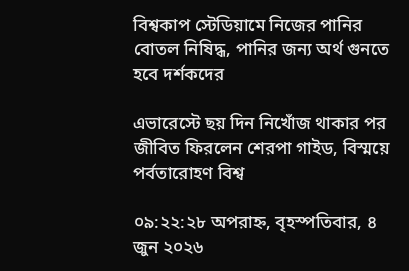বিশ্বকাপ স্টেডিয়ামে নিজের পানির বোতল নিষিদ্ধ, পানির জন্য অর্থ গুনতে হবে দর্শকদের

এভারেস্টে ছয় দিন নিখোঁজ থাকার পর জীবিত ফিরলেন শেরপা গাইড, বিস্ময়ে পর্বতারোহণ বিশ্ব

০৯:২২:২৮ অপরাহ্ন, বৃহস্পতিবার, ৪ জুন ২০২৬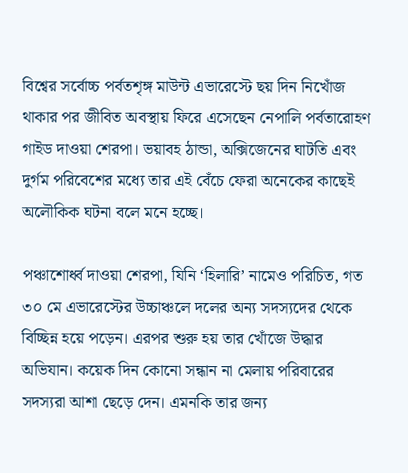বিশ্বের সর্বোচ্চ পর্বতশৃঙ্গ মাউন্ট এভারেস্টে ছয় দিন নিখোঁজ থাকার পর জীবিত অবস্থায় ফিরে এসেছেন নেপালি পর্বতারোহণ গাইড দাওয়া শেরপা। ভয়াবহ ঠান্ডা, অক্সিজেনের ঘাটতি এবং দুর্গম পরিবেশের মধ্যে তার এই বেঁচে ফেরা অনেকের কাছেই অলৌকিক ঘটনা বলে মনে হচ্ছে।

পঞ্চাশোর্ধ্ব দাওয়া শেরপা, যিনি ‘হিলারি’ নামেও পরিচিত, গত ৩০ মে এভারেস্টের উচ্চাঞ্চলে দলের অন্য সদস্যদের থেকে বিচ্ছিন্ন হয়ে পড়েন। এরপর শুরু হয় তার খোঁজে উদ্ধার অভিযান। কয়েক দিন কোনো সন্ধান না মেলায় পরিবারের সদস্যরা আশা ছেড়ে দেন। এমনকি তার জন্য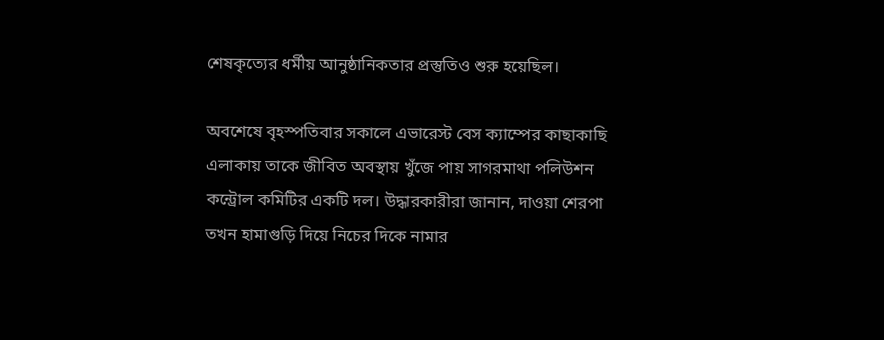শেষকৃত্যের ধর্মীয় আনুষ্ঠানিকতার প্রস্তুতিও শুরু হয়েছিল।

অবশেষে বৃহস্পতিবার সকালে এভারেস্ট বেস ক্যাম্পের কাছাকাছি এলাকায় তাকে জীবিত অবস্থায় খুঁজে পায় সাগরমাথা পলিউশন কন্ট্রোল কমিটির একটি দল। উদ্ধারকারীরা জানান, দাওয়া শেরপা তখন হামাগুড়ি দিয়ে নিচের দিকে নামার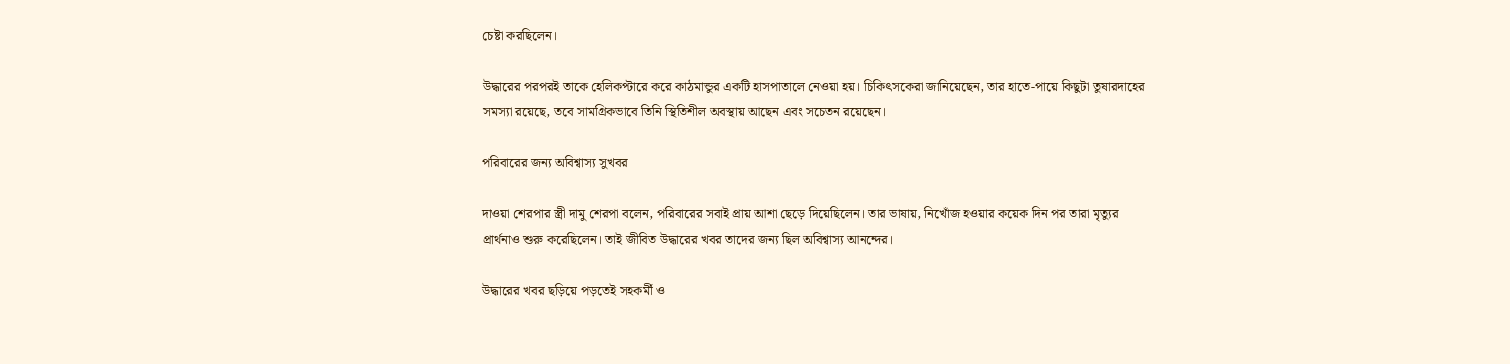চেষ্টা করছিলেন।

উদ্ধারের পরপরই তাকে হেলিকপ্টারে করে কাঠমান্ডুর একটি হাসপাতালে নেওয়া হয়। চিকিৎসকেরা জানিয়েছেন, তার হাতে-পায়ে কিছুটা তুষারদাহের সমস্যা রয়েছে, তবে সামগ্রিকভাবে তিনি স্থিতিশীল অবস্থায় আছেন এবং সচেতন রয়েছেন।

পরিবারের জন্য অবিশ্বাস্য সুখবর

দাওয়া শেরপার স্ত্রী দামু শেরপা বলেন, পরিবারের সবাই প্রায় আশা ছেড়ে দিয়েছিলেন। তার ভাষায়, নিখোঁজ হওয়ার কয়েক দিন পর তারা মৃত্যুর প্রার্থনাও শুরু করেছিলেন। তাই জীবিত উদ্ধারের খবর তাদের জন্য ছিল অবিশ্বাস্য আনন্দের।

উদ্ধারের খবর ছড়িয়ে পড়তেই সহকর্মী ও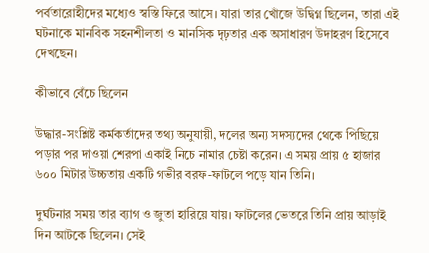পর্বতারোহীদের মধ্যেও স্বস্তি ফিরে আসে। যারা তার খোঁজে উদ্বিগ্ন ছিলেন, তারা এই ঘটনাকে মানবিক সহনশীলতা ও মানসিক দৃঢ়তার এক অসাধারণ উদাহরণ হিসেবে দেখছেন।

কীভাবে বেঁচে ছিলেন

উদ্ধার-সংশ্লিষ্ট কর্মকর্তাদের তথ্য অনুযায়ী, দলের অন্য সদস্যদের থেকে পিছিয়ে পড়ার পর দাওয়া শেরপা একাই নিচে নামার চেষ্টা করেন। এ সময় প্রায় ৫ হাজার ৬০০ মিটার উচ্চতায় একটি গভীর বরফ-ফাটলে পড়ে যান তিনি।

দুর্ঘটনার সময় তার ব্যাগ ও জুতা হারিয়ে যায়। ফাটলের ভেতরে তিনি প্রায় আড়াই দিন আটকে ছিলেন। সেই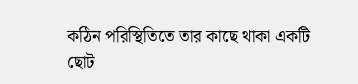কঠিন পরিস্থিতিতে তার কাছে থাকা একটি ছোট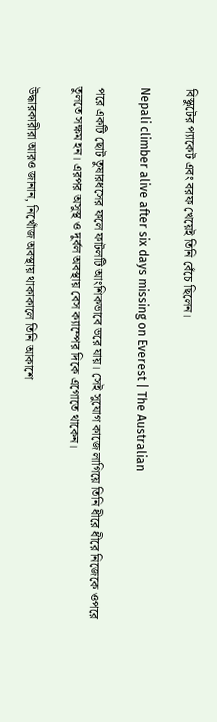বিস্কুটের প্যাকেট এবং বরফ খেয়েই তিনি বেঁচে ছিলেন।

Nepali climber alive after six days missing on Everest | The Australian

পরে একটি ছোট তুষারধসের ফলে ফাটলটি আংশিকভাবে ভরে যায়। সেই সুযোগ কাজে লাগিয়ে তিনি ধীরে ধীরে নিজেকে ওপরে তুলতে সক্ষম হন। এরপর অসুস্থ ও দুর্বল অবস্থায় বেস ক্যাম্পের দিকে এগোতে থাকেন।

উদ্ধারকারীরা আরও জানান, নিখোঁজ অবস্থায় থাকাকালে তিনি আকাশে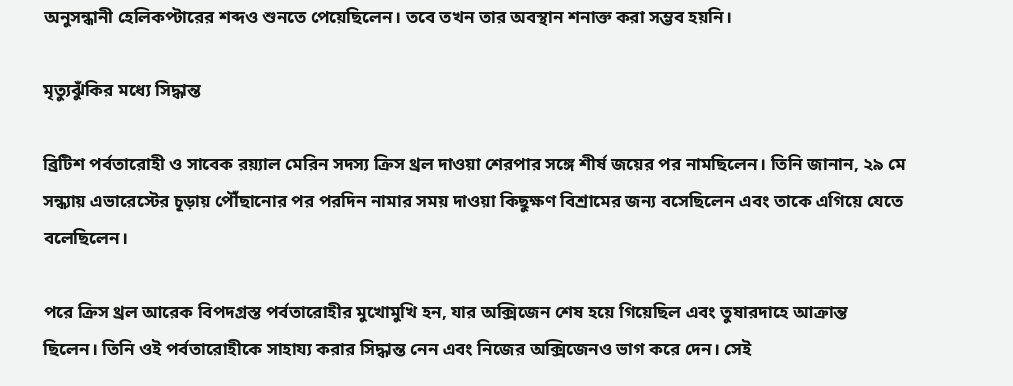অনুসন্ধানী হেলিকপ্টারের শব্দও শুনতে পেয়েছিলেন। তবে তখন তার অবস্থান শনাক্ত করা সম্ভব হয়নি।

মৃত্যুঝুঁকির মধ্যে সিদ্ধান্ত

ব্রিটিশ পর্বতারোহী ও সাবেক রয়্যাল মেরিন সদস্য ক্রিস থ্রল দাওয়া শেরপার সঙ্গে শীর্ষ জয়ের পর নামছিলেন। তিনি জানান, ২৯ মে সন্ধ্যায় এভারেস্টের চূড়ায় পৌঁছানোর পর পরদিন নামার সময় দাওয়া কিছুক্ষণ বিশ্রামের জন্য বসেছিলেন এবং তাকে এগিয়ে যেতে বলেছিলেন।

পরে ক্রিস থ্রল আরেক বিপদগ্রস্ত পর্বতারোহীর মুখোমুখি হন, যার অক্সিজেন শেষ হয়ে গিয়েছিল এবং তুষারদাহে আক্রান্ত ছিলেন। তিনি ওই পর্বতারোহীকে সাহায্য করার সিদ্ধান্ত নেন এবং নিজের অক্সিজেনও ভাগ করে দেন। সেই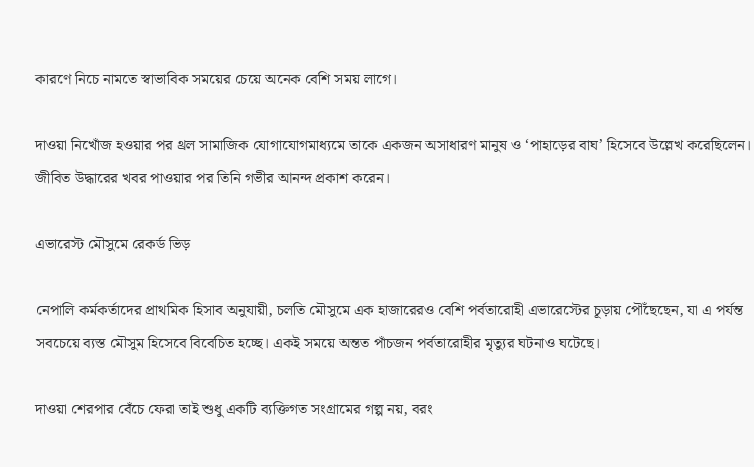কারণে নিচে নামতে স্বাভাবিক সময়ের চেয়ে অনেক বেশি সময় লাগে।

দাওয়া নিখোঁজ হওয়ার পর থ্রল সামাজিক যোগাযোগমাধ্যমে তাকে একজন অসাধারণ মানুষ ও ‘পাহাড়ের বাঘ’ হিসেবে উল্লেখ করেছিলেন। জীবিত উদ্ধারের খবর পাওয়ার পর তিনি গভীর আনন্দ প্রকাশ করেন।

এভারেস্ট মৌসুমে রেকর্ড ভিড়

নেপালি কর্মকর্তাদের প্রাথমিক হিসাব অনুযায়ী, চলতি মৌসুমে এক হাজারেরও বেশি পর্বতারোহী এভারেস্টের চূড়ায় পৌঁছেছেন, যা এ পর্যন্ত সবচেয়ে ব্যস্ত মৌসুম হিসেবে বিবেচিত হচ্ছে। একই সময়ে অন্তত পাঁচজন পর্বতারোহীর মৃত্যুর ঘটনাও ঘটেছে।

দাওয়া শেরপার বেঁচে ফেরা তাই শুধু একটি ব্যক্তিগত সংগ্রামের গল্প নয়, বরং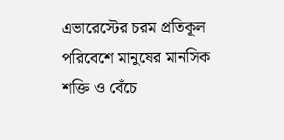এভারেস্টের চরম প্রতিকূল পরিবেশে মানুষের মানসিক শক্তি ও বেঁচে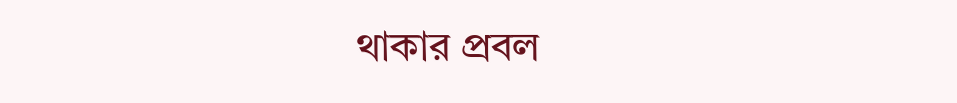থাকার প্রবল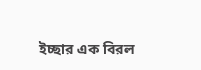ইচ্ছার এক বিরল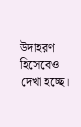উদাহরণ হিসেবেও দেখা হচ্ছে।